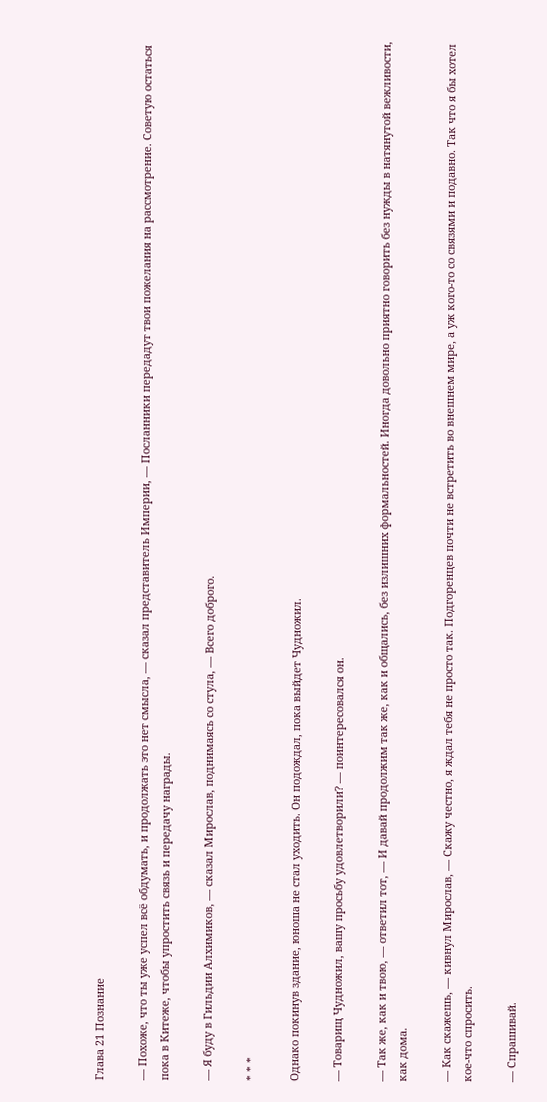Глава 21 Познание

— Похоже, что ты уже успел всё обдумать, и продолжать это нет смысла, — сказал представитель Империи, — Посланники передадут твои пожелания на рассмотрение. Советую остаться пока в Китеже, чтобы упростить связь и передачу награды.

— Я буду в Гильдии Алхимиков, — сказал Мирослав, поднимаясь со стула, — Всего доброго.

* * *

Однако покинув здание, юноша не стал уходить. Он подождал, пока выйдет Чудножил.

— Товарищ Чудножил, вашу просьбу удовлетворили? — поинтересовался он.

— Так же, как и твою, — ответил тот, — И давай продолжим так же, как и общались, без излишних формальностей. Иногда довольно приятно говорить без нужды в натянутой вежливости, как дома.

— Как скажешь, — кивнул Мирослав, — Скажу честно, я ждал тебя не просто так. Подгоренцев почти не встретить во внешнем мире, а уж кого-то со связями и подавно. Так что я бы хотел кое-что спросить.

— Спрашивай.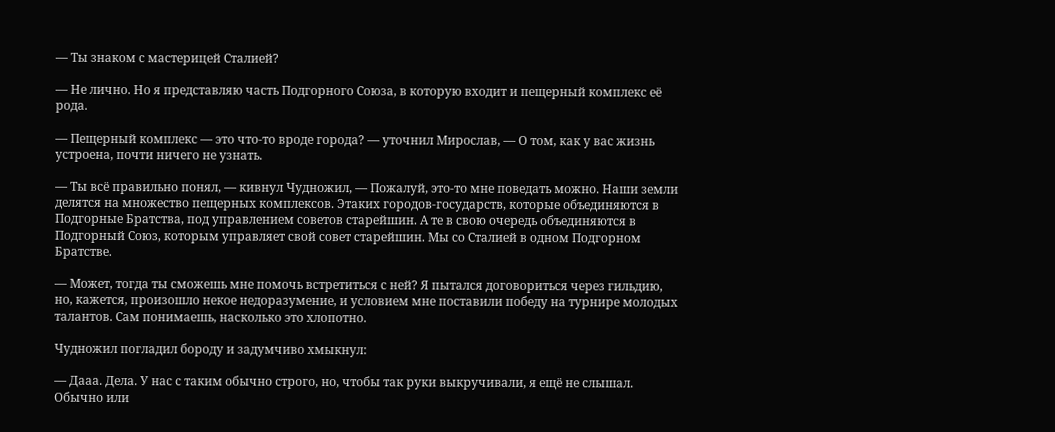— Ты знаком с мастерицей Сталией?

— Не лично. Но я представляю часть Подгорного Союза, в которую входит и пещерный комплекс её рода.

— Пещерный комплекс — это что-то вроде города? — уточнил Мирослав, — О том, как у вас жизнь устроена, почти ничего не узнать.

— Ты всё правильно понял, — кивнул Чудножил, — Пожалуй, это-то мне поведать можно. Наши земли делятся на множество пещерных комплексов. Этаких городов-государств, которые объединяются в Подгорные Братства, под управлением советов старейшин. А те в свою очередь объединяются в Подгорный Союз, которым управляет свой совет старейшин. Мы со Сталией в одном Подгорном Братстве.

— Может, тогда ты сможешь мне помочь встретиться с ней? Я пытался договориться через гильдию, но, кажется, произошло некое недоразумение, и условием мне поставили победу на турнире молодых талантов. Сам понимаешь, насколько это хлопотно.

Чудножил погладил бороду и задумчиво хмыкнул:

— Дааа. Дела. У нас с таким обычно строго, но, чтобы так руки выкручивали, я ещё не слышал. Обычно или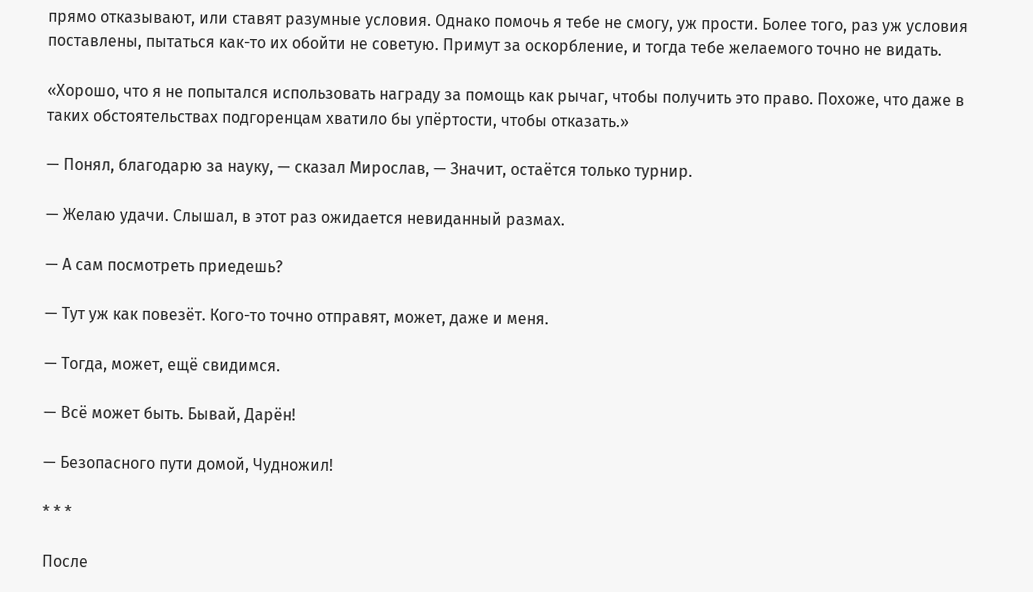прямо отказывают, или ставят разумные условия. Однако помочь я тебе не смогу, уж прости. Более того, раз уж условия поставлены, пытаться как-то их обойти не советую. Примут за оскорбление, и тогда тебе желаемого точно не видать.

«Хорошо, что я не попытался использовать награду за помощь как рычаг, чтобы получить это право. Похоже, что даже в таких обстоятельствах подгоренцам хватило бы упёртости, чтобы отказать.»

— Понял, благодарю за науку, — сказал Мирослав, — Значит, остаётся только турнир.

— Желаю удачи. Слышал, в этот раз ожидается невиданный размах.

— А сам посмотреть приедешь?

— Тут уж как повезёт. Кого-то точно отправят, может, даже и меня.

— Тогда, может, ещё свидимся.

— Всё может быть. Бывай, Дарён!

— Безопасного пути домой, Чудножил!

* * *

После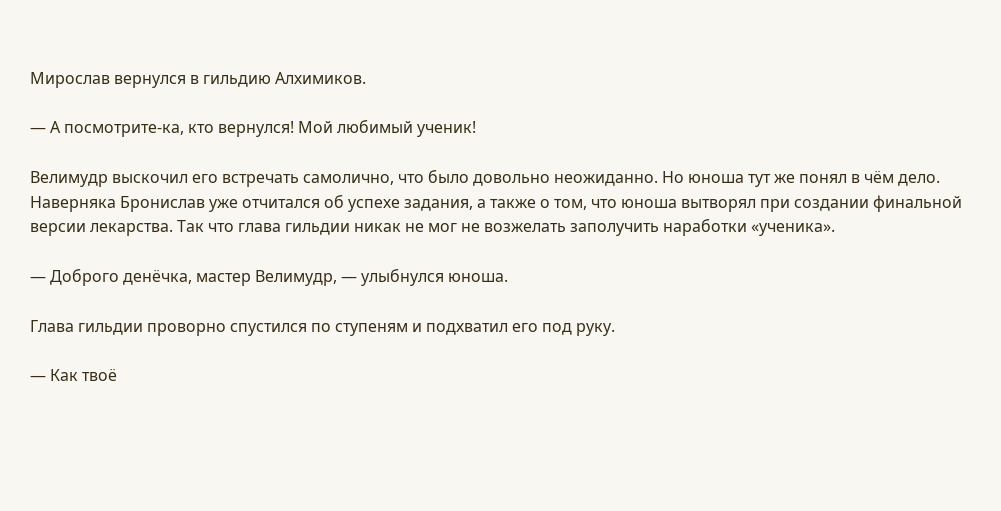Мирослав вернулся в гильдию Алхимиков.

— А посмотрите-ка, кто вернулся! Мой любимый ученик!

Велимудр выскочил его встречать самолично, что было довольно неожиданно. Но юноша тут же понял в чём дело. Наверняка Бронислав уже отчитался об успехе задания, а также о том, что юноша вытворял при создании финальной версии лекарства. Так что глава гильдии никак не мог не возжелать заполучить наработки «ученика».

— Доброго денёчка, мастер Велимудр, — улыбнулся юноша.

Глава гильдии проворно спустился по ступеням и подхватил его под руку.

— Как твоё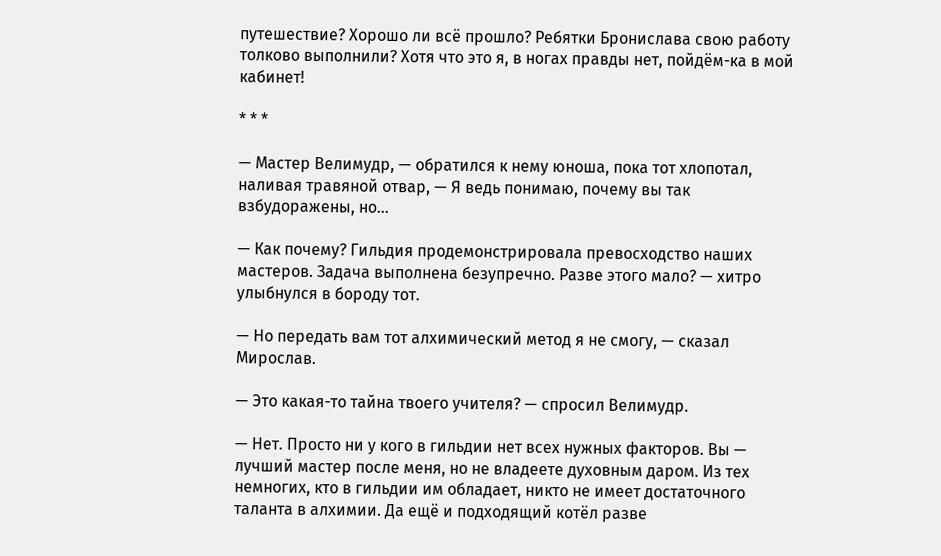путешествие? Хорошо ли всё прошло? Ребятки Бронислава свою работу толково выполнили? Хотя что это я, в ногах правды нет, пойдём-ка в мой кабинет!

* * *

— Мастер Велимудр, — обратился к нему юноша, пока тот хлопотал, наливая травяной отвар, — Я ведь понимаю, почему вы так взбудоражены, но…

— Как почему? Гильдия продемонстрировала превосходство наших мастеров. Задача выполнена безупречно. Разве этого мало? — хитро улыбнулся в бороду тот.

— Но передать вам тот алхимический метод я не смогу, — сказал Мирослав.

— Это какая-то тайна твоего учителя? — спросил Велимудр.

— Нет. Просто ни у кого в гильдии нет всех нужных факторов. Вы — лучший мастер после меня, но не владеете духовным даром. Из тех немногих, кто в гильдии им обладает, никто не имеет достаточного таланта в алхимии. Да ещё и подходящий котёл разве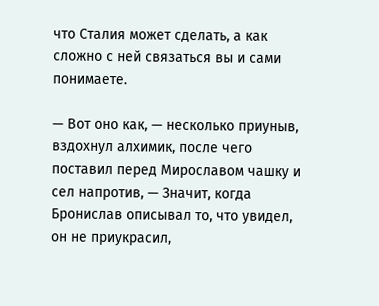что Сталия может сделать, а как сложно с ней связаться вы и сами понимаете.

— Вот оно как, — несколько приуныв, вздохнул алхимик, после чего поставил перед Мирославом чашку и сел напротив, — Значит, когда Бронислав описывал то, что увидел, он не приукрасил,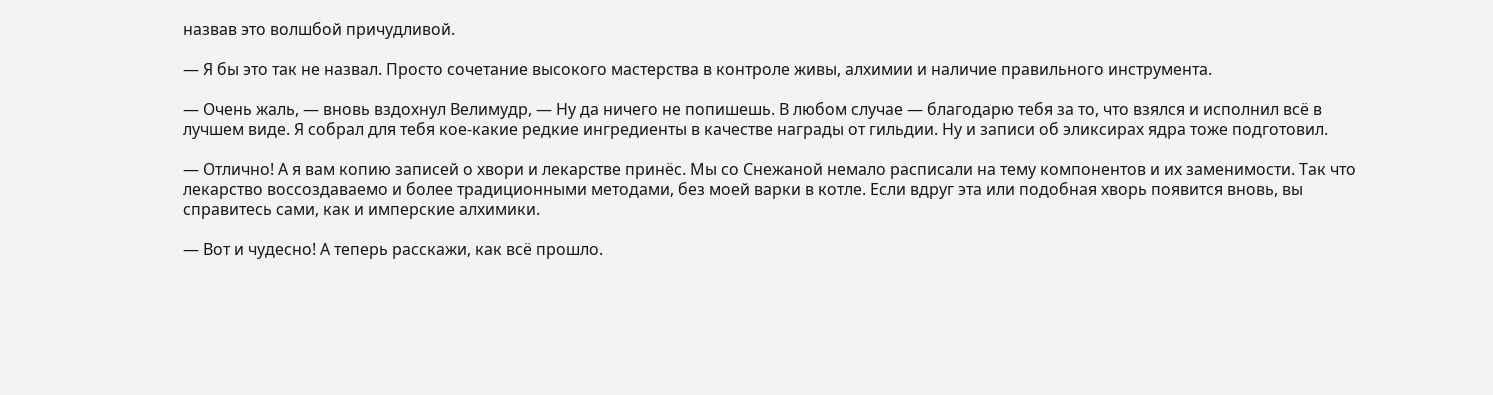назвав это волшбой причудливой.

— Я бы это так не назвал. Просто сочетание высокого мастерства в контроле живы, алхимии и наличие правильного инструмента.

— Очень жаль, — вновь вздохнул Велимудр, — Ну да ничего не попишешь. В любом случае — благодарю тебя за то, что взялся и исполнил всё в лучшем виде. Я собрал для тебя кое-какие редкие ингредиенты в качестве награды от гильдии. Ну и записи об эликсирах ядра тоже подготовил.

— Отлично! А я вам копию записей о хвори и лекарстве принёс. Мы со Снежаной немало расписали на тему компонентов и их заменимости. Так что лекарство воссоздаваемо и более традиционными методами, без моей варки в котле. Если вдруг эта или подобная хворь появится вновь, вы справитесь сами, как и имперские алхимики.

— Вот и чудесно! А теперь расскажи, как всё прошло.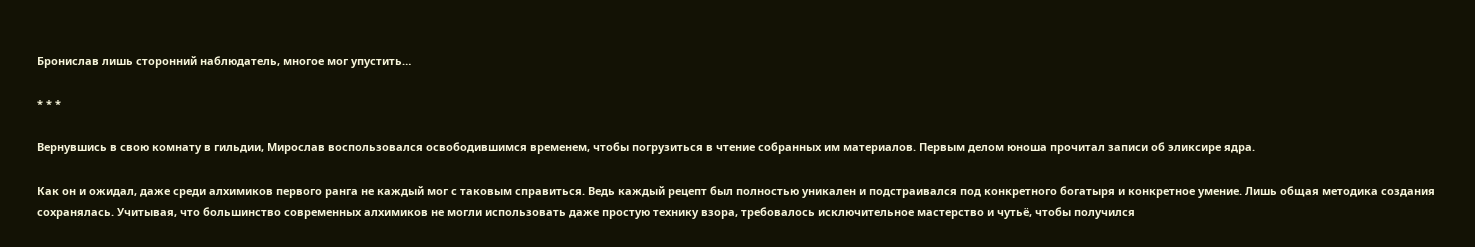Бронислав лишь сторонний наблюдатель, многое мог упустить…

* * *

Вернувшись в свою комнату в гильдии, Мирослав воспользовался освободившимся временем, чтобы погрузиться в чтение собранных им материалов. Первым делом юноша прочитал записи об эликсире ядра.

Как он и ожидал, даже среди алхимиков первого ранга не каждый мог с таковым справиться. Ведь каждый рецепт был полностью уникален и подстраивался под конкретного богатыря и конкретное умение. Лишь общая методика создания сохранялась. Учитывая, что большинство современных алхимиков не могли использовать даже простую технику взора, требовалось исключительное мастерство и чутьё, чтобы получился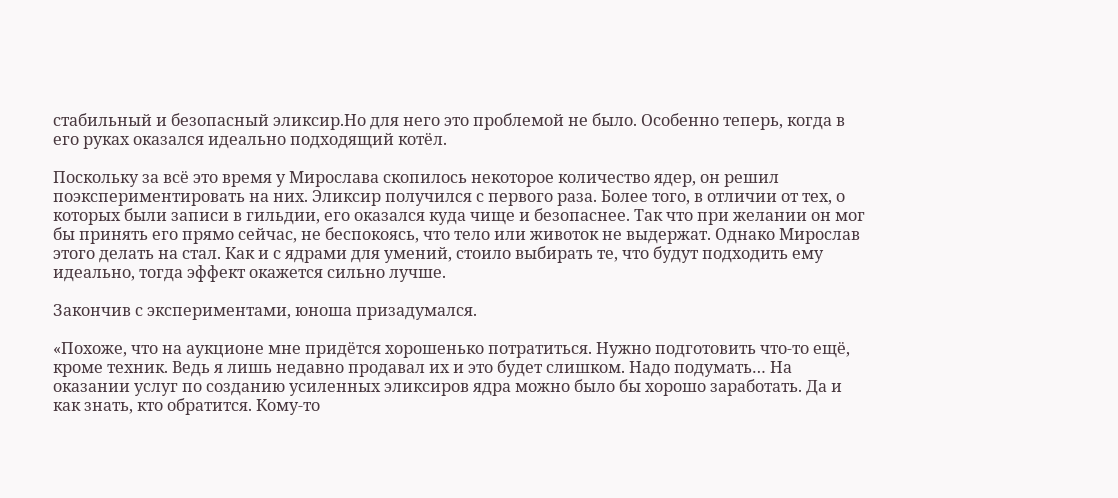стабильный и безопасный эликсир.Но для него это проблемой не было. Особенно теперь, когда в его руках оказался идеально подходящий котёл.

Поскольку за всё это время у Мирослава скопилось некоторое количество ядер, он решил поэкспериментировать на них. Эликсир получился с первого раза. Более того, в отличии от тех, о которых были записи в гильдии, его оказался куда чище и безопаснее. Так что при желании он мог бы принять его прямо сейчас, не беспокоясь, что тело или животок не выдержат. Однако Мирослав этого делать на стал. Как и с ядрами для умений, стоило выбирать те, что будут подходить ему идеально, тогда эффект окажется сильно лучше.

Закончив с экспериментами, юноша призадумался.

«Похоже, что на аукционе мне придётся хорошенько потратиться. Нужно подготовить что-то ещё, кроме техник. Ведь я лишь недавно продавал их и это будет слишком. Надо подумать… На оказании услуг по созданию усиленных эликсиров ядра можно было бы хорошо заработать. Да и как знать, кто обратится. Кому-то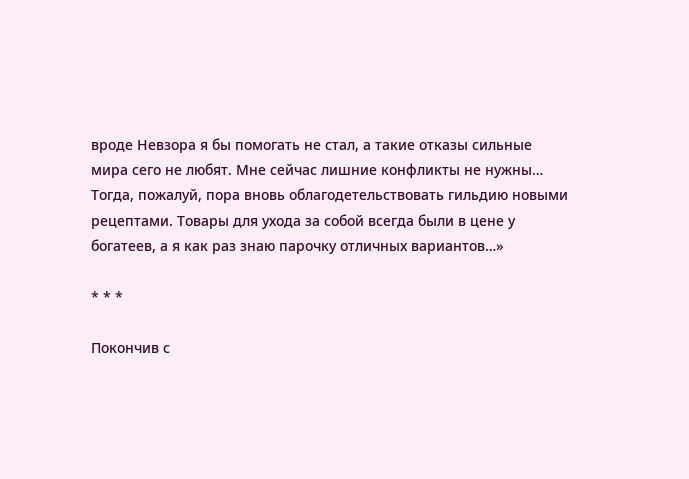вроде Невзора я бы помогать не стал, а такие отказы сильные мира сего не любят. Мне сейчас лишние конфликты не нужны… Тогда, пожалуй, пора вновь облагодетельствовать гильдию новыми рецептами. Товары для ухода за собой всегда были в цене у богатеев, а я как раз знаю парочку отличных вариантов…»

* * *

Покончив с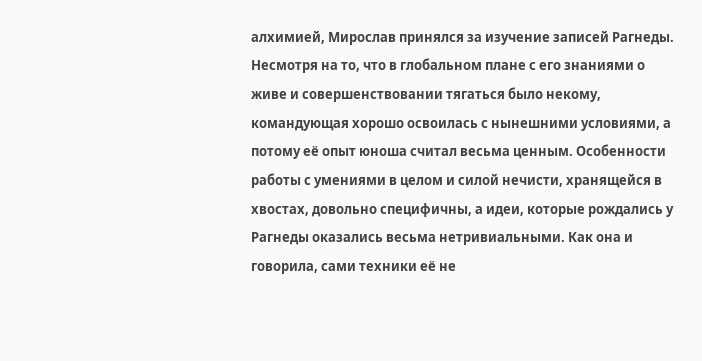алхимией, Мирослав принялся за изучение записей Рагнеды. Несмотря на то, что в глобальном плане с его знаниями о живе и совершенствовании тягаться было некому, командующая хорошо освоилась с нынешними условиями, а потому её опыт юноша считал весьма ценным. Особенности работы с умениями в целом и силой нечисти, хранящейся в хвостах, довольно специфичны, а идеи, которые рождались у Рагнеды оказались весьма нетривиальными. Как она и говорила, сами техники её не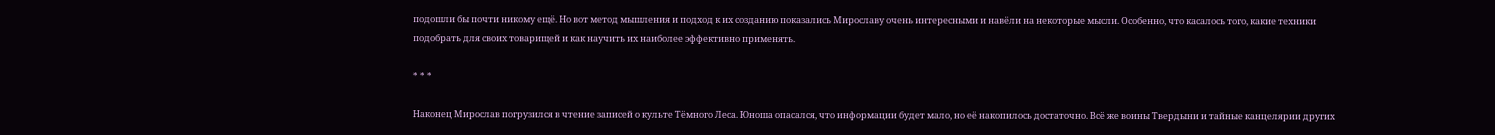подошли бы почти никому ещё. Но вот метод мышления и подход к их созданию показались Мирославу очень интересными и навёли на некоторые мысли. Особенно, что касалось того, какие техники подобрать для своих товарищей и как научить их наиболее эффективно применять.

* * *

Наконец Мирослав погрузился в чтение записей о культе Тёмного Леса. Юноша опасался, что информации будет мало, но её накопилось достаточно. Всё же воины Твердыни и тайные канцелярии других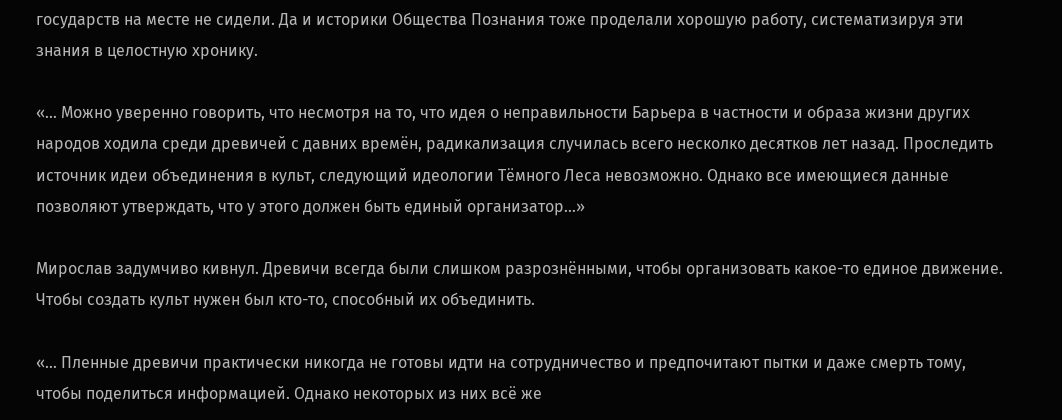государств на месте не сидели. Да и историки Общества Познания тоже проделали хорошую работу, систематизируя эти знания в целостную хронику.

«… Можно уверенно говорить, что несмотря на то, что идея о неправильности Барьера в частности и образа жизни других народов ходила среди древичей с давних времён, радикализация случилась всего несколко десятков лет назад. Проследить источник идеи объединения в культ, следующий идеологии Тёмного Леса невозможно. Однако все имеющиеся данные позволяют утверждать, что у этого должен быть единый организатор…»

Мирослав задумчиво кивнул. Древичи всегда были слишком разрознёнными, чтобы организовать какое-то единое движение. Чтобы создать культ нужен был кто-то, способный их объединить.

«… Пленные древичи практически никогда не готовы идти на сотрудничество и предпочитают пытки и даже смерть тому, чтобы поделиться информацией. Однако некоторых из них всё же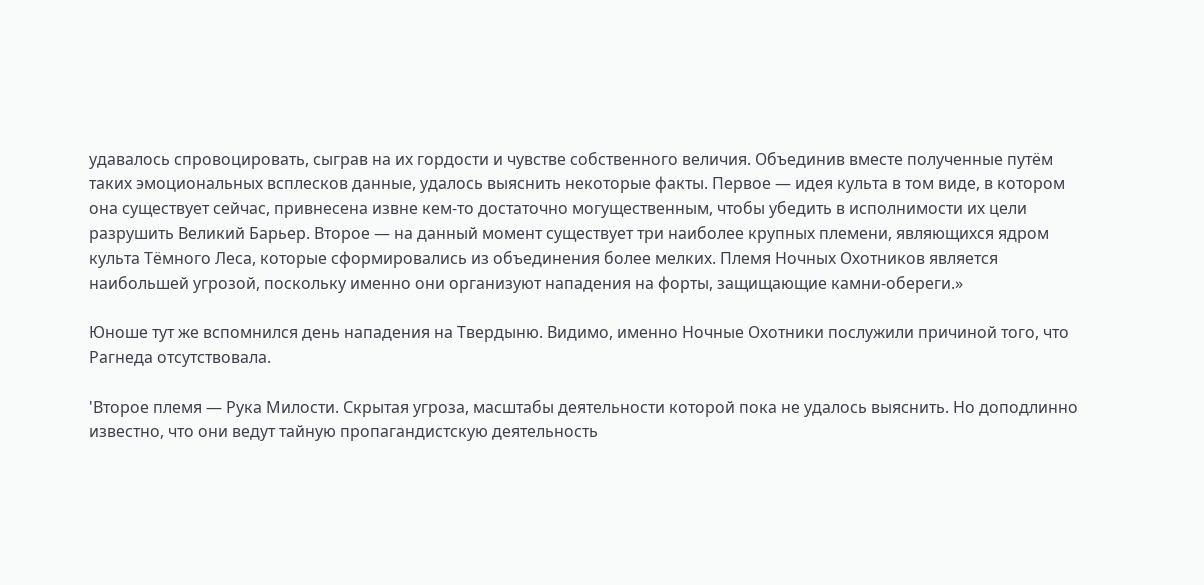удавалось спровоцировать, сыграв на их гордости и чувстве собственного величия. Объединив вместе полученные путём таких эмоциональных всплесков данные, удалось выяснить некоторые факты. Первое — идея культа в том виде, в котором она существует сейчас, привнесена извне кем-то достаточно могущественным, чтобы убедить в исполнимости их цели разрушить Великий Барьер. Второе — на данный момент существует три наиболее крупных племени, являющихся ядром культа Тёмного Леса, которые сформировались из объединения более мелких. Племя Ночных Охотников является наибольшей угрозой, поскольку именно они организуют нападения на форты, защищающие камни-обереги.»

Юноше тут же вспомнился день нападения на Твердыню. Видимо, именно Ночные Охотники послужили причиной того, что Рагнеда отсутствовала.

'Второе племя — Рука Милости. Скрытая угроза, масштабы деятельности которой пока не удалось выяснить. Но доподлинно известно, что они ведут тайную пропагандистскую деятельность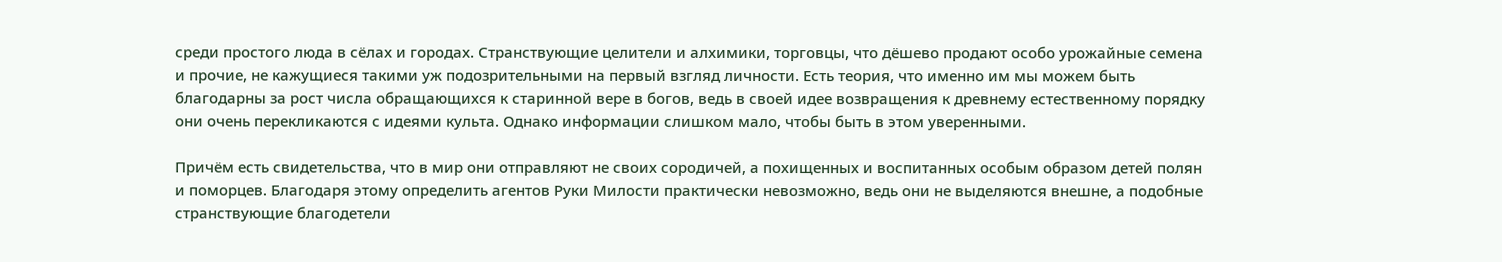среди простого люда в сёлах и городах. Странствующие целители и алхимики, торговцы, что дёшево продают особо урожайные семена и прочие, не кажущиеся такими уж подозрительными на первый взгляд личности. Есть теория, что именно им мы можем быть благодарны за рост числа обращающихся к старинной вере в богов, ведь в своей идее возвращения к древнему естественному порядку они очень перекликаются с идеями культа. Однако информации слишком мало, чтобы быть в этом уверенными.

Причём есть свидетельства, что в мир они отправляют не своих сородичей, а похищенных и воспитанных особым образом детей полян и поморцев. Благодаря этому определить агентов Руки Милости практически невозможно, ведь они не выделяются внешне, а подобные странствующие благодетели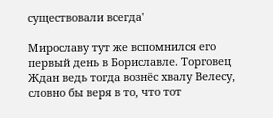существовали всегда'

Мирославу тут же вспомнился его первый день в Бориславле. Торговец Ждан ведь тогда вознёс хвалу Велесу, словно бы веря в то, что тот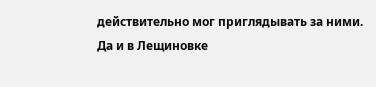действительно мог приглядывать за ними. Да и в Лещиновке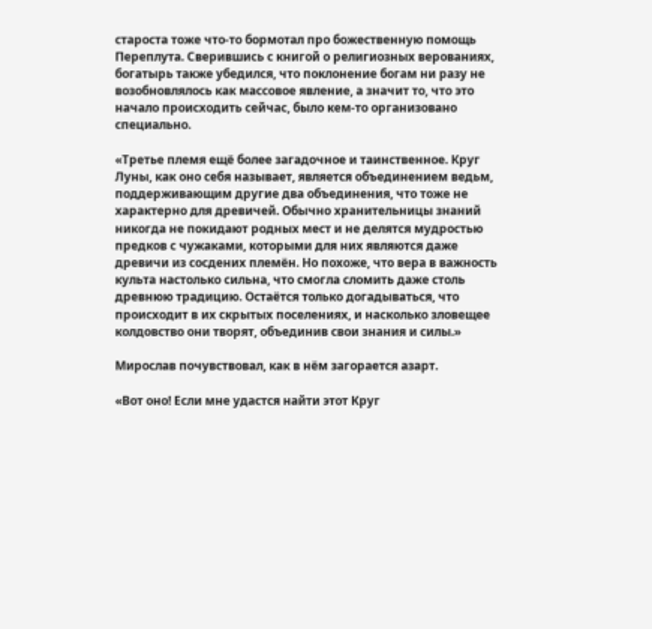староста тоже что-то бормотал про божественную помощь Переплута. Сверившись с книгой о религиозных верованиях, богатырь также убедился, что поклонение богам ни разу не возобновлялось как массовое явление, а значит то, что это начало происходить сейчас, было кем-то организовано специально.

«Третье племя ещё более загадочное и таинственное. Круг Луны, как оно себя называет, является объединением ведьм, поддерживающим другие два объединения, что тоже не характерно для древичей. Обычно хранительницы знаний никогда не покидают родных мест и не делятся мудростью предков с чужаками, которыми для них являются даже древичи из сосдених племён. Но похоже, что вера в важность культа настолько сильна, что смогла сломить даже столь древнюю традицию. Остаётся только догадываться, что происходит в их скрытых поселениях, и насколько зловещее колдовство они творят, объединив свои знания и силы.»

Мирослав почувствовал, как в нём загорается азарт.

«Вот оно! Если мне удастся найти этот Круг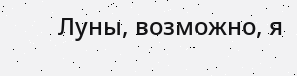Луны, возможно, я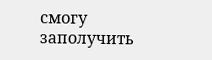смогу заполучить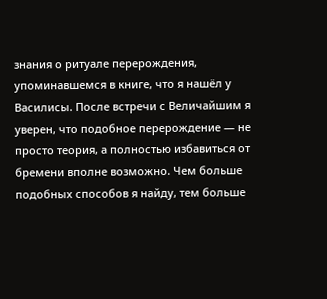знания о ритуале перерождения, упоминавшемся в книге, что я нашёл у Василисы. После встречи с Величайшим я уверен, что подобное перерождение — не просто теория, а полностью избавиться от бремени вполне возможно. Чем больше подобных способов я найду, тем больше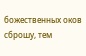божественных оков сброшу, тем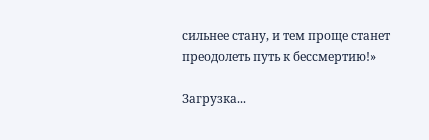сильнее стану, и тем проще станет преодолеть путь к бессмертию!»

Загрузка...